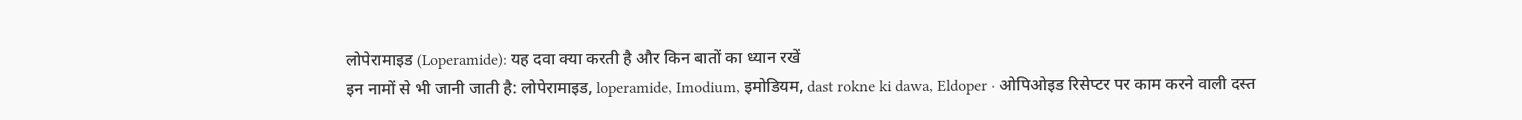लोपेरामाइड (Loperamide): यह दवा क्या करती है और किन बातों का ध्यान रखें
इन नामों से भी जानी जाती है: लोपेरामाइड, loperamide, Imodium, इमोडियम, dast rokne ki dawa, Eldoper · ओपिओइड रिसेप्टर पर काम करने वाली दस्त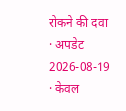रोकने की दवा · अपडेट 2026-08-19 · केवल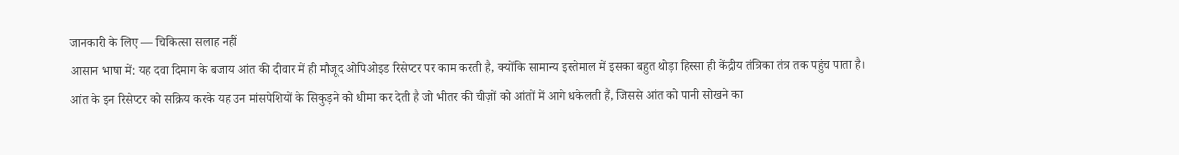जानकारी के लिए — चिकित्सा सलाह नहीं
आसान भाषा में: यह दवा दिमाग के बजाय आंत की दीवार में ही मौजूद ओपिओइड रिसेप्टर पर काम करती है, क्योंकि सामान्य इस्तेमाल में इसका बहुत थोड़ा हिस्सा ही केंद्रीय तंत्रिका तंत्र तक पहुंच पाता है। आंत के इन रिसेप्टर को सक्रिय करके यह उन मांसपेशियों के सिकुड़ने को धीमा कर देती है जो भीतर की चीज़ों को आंतों में आगे धकेलती हैं, जिससे आंत को पानी सोखने का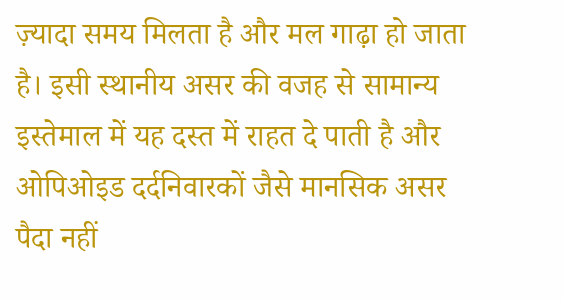ज़्यादा समय मिलता है और मल गाढ़ा हो जाता है। इसी स्थानीय असर की वजह से सामान्य इस्तेमाल में यह दस्त में राहत दे पाती है और ओपिओइड दर्दनिवारकों जैसे मानसिक असर पैदा नहीं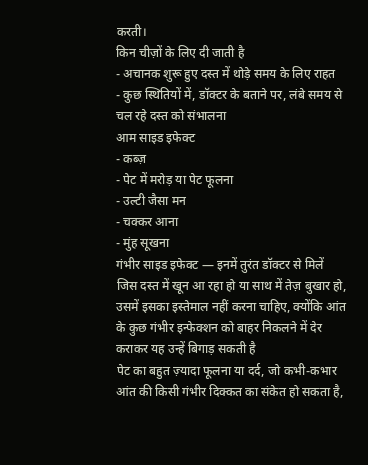करती।
किन चीज़ों के लिए दी जाती है
- अचानक शुरू हुए दस्त में थोड़े समय के लिए राहत
- कुछ स्थितियों में, डॉक्टर के बताने पर, लंबे समय से चल रहे दस्त को संभालना
आम साइड इफेक्ट
- कब्ज़
- पेट में मरोड़ या पेट फूलना
- उल्टी जैसा मन
- चक्कर आना
- मुंह सूखना
गंभीर साइड इफेक्ट — इनमें तुरंत डॉक्टर से मिलें
जिस दस्त में खून आ रहा हो या साथ में तेज़ बुखार हो, उसमें इसका इस्तेमाल नहीं करना चाहिए, क्योंकि आंत के कुछ गंभीर इन्फेक्शन को बाहर निकलने में देर कराकर यह उन्हें बिगाड़ सकती है
पेट का बहुत ज़्यादा फूलना या दर्द, जो कभी-कभार आंत की किसी गंभीर दिक्कत का संकेत हो सकता है,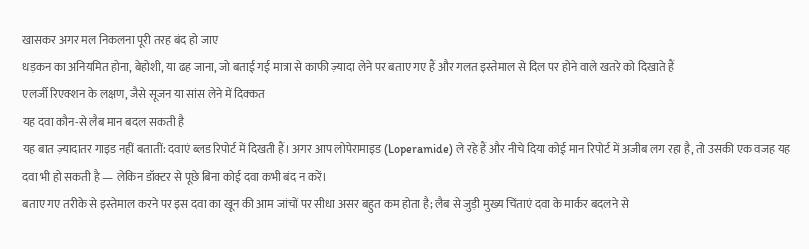खासकर अगर मल निकलना पूरी तरह बंद हो जाए
धड़कन का अनियमित होना, बेहोशी, या ढह जाना, जो बताई गई मात्रा से काफी ज़्यादा लेने पर बताए गए हैं और गलत इस्तेमाल से दिल पर होने वाले खतरे को दिखाते हैं
एलर्जी रिएक्शन के लक्षण, जैसे सूजन या सांस लेने में दिक्कत
यह दवा कौन-से लैब मान बदल सकती है
यह बात ज़्यादातर गाइड नहीं बतातीं: दवाएं ब्लड रिपोर्ट में दिखती हैं। अगर आप लोपेरामाइड (Loperamide) ले रहे हैं और नीचे दिया कोई मान रिपोर्ट में अजीब लग रहा है, तो उसकी एक वजह यह दवा भी हो सकती है — लेकिन डॉक्टर से पूछे बिना कोई दवा कभी बंद न करें।
बताए गए तरीके से इस्तेमाल करने पर इस दवा का खून की आम जांचों पर सीधा असर बहुत कम होता है; लैब से जुड़ी मुख्य चिंताएं दवा के मार्कर बदलने से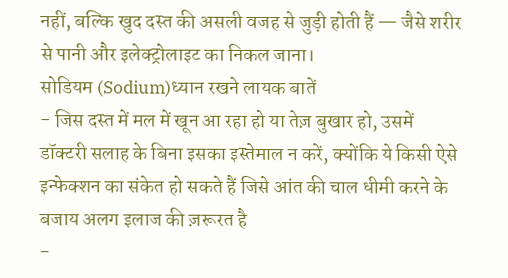नहीं, बल्कि खुद दस्त की असली वजह से जुड़ी होती हैं — जैसे शरीर से पानी और इलेक्ट्रोलाइट का निकल जाना।
सोडियम (Sodium)ध्यान रखने लायक बातें
- जिस दस्त में मल में खून आ रहा हो या तेज़ बुखार हो, उसमें डॉक्टरी सलाह के बिना इसका इस्तेमाल न करें, क्योंकि ये किसी ऐसे इन्फेक्शन का संकेत हो सकते हैं जिसे आंत की चाल धीमी करने के बजाय अलग इलाज की ज़रूरत है
-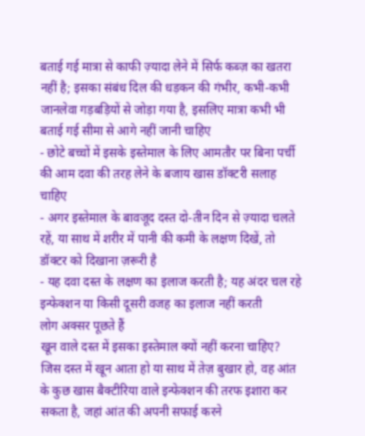बताई गई मात्रा से काफी ज़्यादा लेने में सिर्फ कब्ज़ का खतरा नहीं है; इसका संबंध दिल की धड़कन की गंभीर, कभी-कभी जानलेवा गड़बड़ियों से जोड़ा गया है, इसलिए मात्रा कभी भी बताई गई सीमा से आगे नहीं जानी चाहिए
- छोटे बच्चों में इसके इस्तेमाल के लिए आमतौर पर बिना पर्ची की आम दवा की तरह लेने के बजाय खास डॉक्टरी सलाह चाहिए
- अगर इस्तेमाल के बावजूद दस्त दो-तीन दिन से ज़्यादा चलते रहें, या साथ में शरीर में पानी की कमी के लक्षण दिखें, तो डॉक्टर को दिखाना ज़रूरी है
- यह दवा दस्त के लक्षण का इलाज करती है; यह अंदर चल रहे इन्फेक्शन या किसी दूसरी वजह का इलाज नहीं करती
लोग अक्सर पूछते हैं
खून वाले दस्त में इसका इस्तेमाल क्यों नहीं करना चाहिए?
जिस दस्त में खून आता हो या साथ में तेज़ बुखार हो, वह आंत के कुछ खास बैक्टीरिया वाले इन्फेक्शन की तरफ इशारा कर सकता है, जहां आंत की अपनी सफाई करने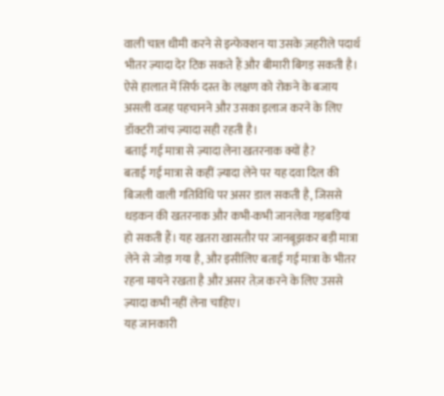वाली चाल धीमी करने से इन्फेक्शन या उसके ज़हरीले पदार्थ भीतर ज़्यादा देर टिक सकते हैं और बीमारी बिगड़ सकती है। ऐसे हालात में सिर्फ दस्त के लक्षण को रोकने के बजाय असली वजह पहचानने और उसका इलाज करने के लिए डॉक्टरी जांच ज़्यादा सही रहती है।
बताई गई मात्रा से ज़्यादा लेना खतरनाक क्यों है?
बताई गई मात्रा से कहीं ज़्यादा लेने पर यह दवा दिल की बिजली वाली गतिविधि पर असर डाल सकती है, जिससे धड़कन की खतरनाक और कभी-कभी जानलेवा गड़बड़ियां हो सकती हैं। यह खतरा खासतौर पर जानबूझकर बड़ी मात्रा लेने से जोड़ा गया है, और इसीलिए बताई गई मात्रा के भीतर रहना मायने रखता है और असर तेज़ करने के लिए उससे ज़्यादा कभी नहीं लेना चाहिए।
यह जानकारी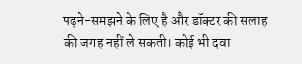पढ़ने-समझने के लिए है और डॉक्टर की सलाह की जगह नहीं ले सकती। कोई भी दवा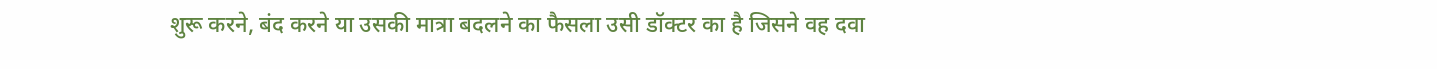शुरू करने, बंद करने या उसकी मात्रा बदलने का फैसला उसी डॉक्टर का है जिसने वह दवा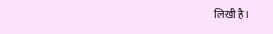लिखी है।